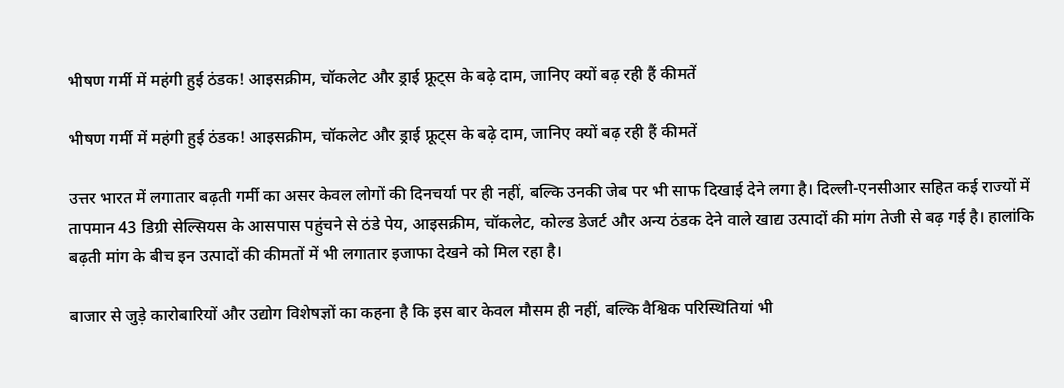भीषण गर्मी में महंगी हुई ठंडक! आइसक्रीम, चॉकलेट और ड्राई फ्रूट्स के बढ़े दाम, जानिए क्यों बढ़ रही हैं कीमतें

भीषण गर्मी में महंगी हुई ठंडक! आइसक्रीम, चॉकलेट और ड्राई फ्रूट्स के बढ़े दाम, जानिए क्यों बढ़ रही हैं कीमतें

उत्तर भारत में लगातार बढ़ती गर्मी का असर केवल लोगों की दिनचर्या पर ही नहीं, बल्कि उनकी जेब पर भी साफ दिखाई देने लगा है। दिल्ली-एनसीआर सहित कई राज्यों में तापमान 43 डिग्री सेल्सियस के आसपास पहुंचने से ठंडे पेय, आइसक्रीम, चॉकलेट, कोल्ड डेजर्ट और अन्य ठंडक देने वाले खाद्य उत्पादों की मांग तेजी से बढ़ गई है। हालांकि बढ़ती मांग के बीच इन उत्पादों की कीमतों में भी लगातार इजाफा देखने को मिल रहा है।

बाजार से जुड़े कारोबारियों और उद्योग विशेषज्ञों का कहना है कि इस बार केवल मौसम ही नहीं, बल्कि वैश्विक परिस्थितियां भी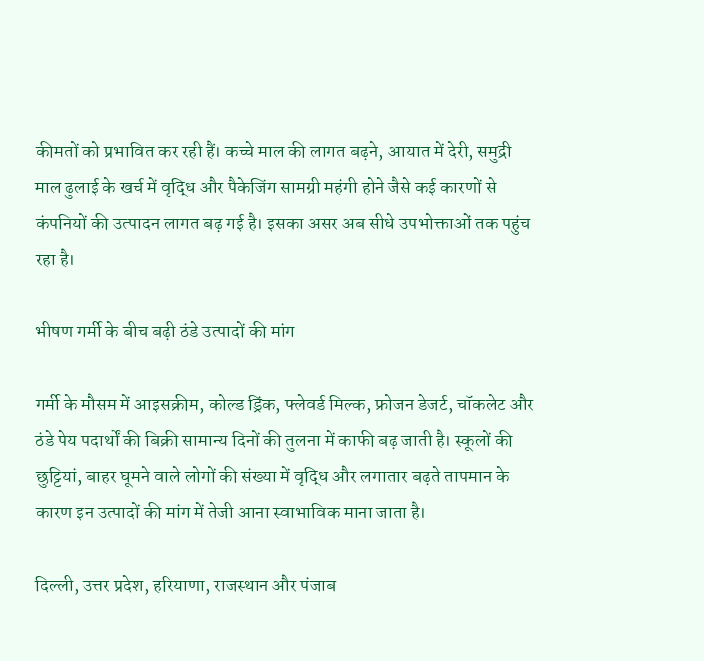कीमतों को प्रभावित कर रही हैं। कच्चे माल की लागत बढ़ने, आयात में देरी, समुद्री माल ढुलाई के खर्च में वृद्धि और पैकेजिंग सामग्री महंगी होने जैसे कई कारणों से कंपनियों की उत्पादन लागत बढ़ गई है। इसका असर अब सीधे उपभोक्ताओं तक पहुंच रहा है।

भीषण गर्मी के बीच बढ़ी ठंडे उत्पादों की मांग

गर्मी के मौसम में आइसक्रीम, कोल्ड ड्रिंक, फ्लेवर्ड मिल्क, फ्रोजन डेजर्ट, चॉकलेट और ठंडे पेय पदार्थों की बिक्री सामान्य दिनों की तुलना में काफी बढ़ जाती है। स्कूलों की छुट्टियां, बाहर घूमने वाले लोगों की संख्या में वृद्धि और लगातार बढ़ते तापमान के कारण इन उत्पादों की मांग में तेजी आना स्वाभाविक माना जाता है।

दिल्ली, उत्तर प्रदेश, हरियाणा, राजस्थान और पंजाब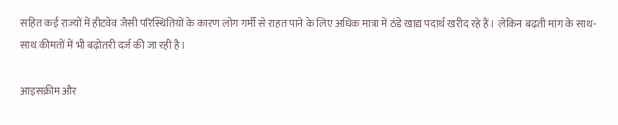सहित कई राज्यों में हीटवेव जैसी परिस्थितियों के कारण लोग गर्मी से राहत पाने के लिए अधिक मात्रा में ठंडे खाद्य पदार्थ खरीद रहे हैं। लेकिन बढ़ती मांग के साथ-साथ कीमतों में भी बढ़ोतरी दर्ज की जा रही है।

आइसक्रीम और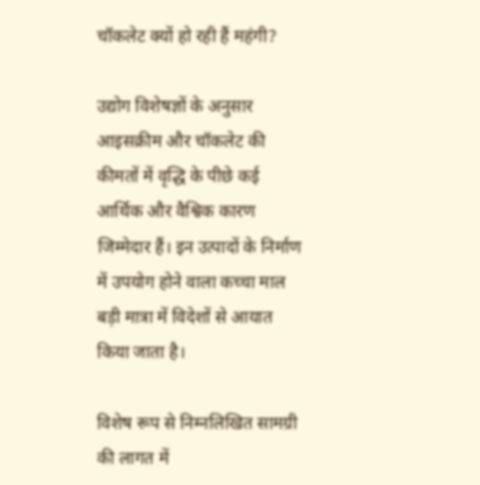चॉकलेट क्यों हो रही हैं महंगी?

उद्योग विशेषज्ञों के अनुसार आइसक्रीम और चॉकलेट की कीमतों में वृद्धि के पीछे कई आर्थिक और वैश्विक कारण जिम्मेदार हैं। इन उत्पादों के निर्माण में उपयोग होने वाला कच्चा माल बड़ी मात्रा में विदेशों से आयात किया जाता है।

विशेष रूप से निम्नलिखित सामग्री की लागत में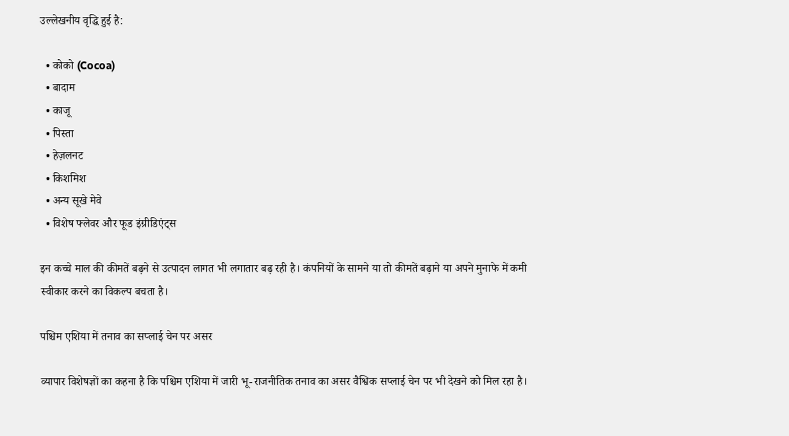उल्लेखनीय वृद्धि हुई है:

  • कोको (Cocoa)
  • बादाम
  • काजू
  • पिस्ता
  • हेज़लनट
  • किशमिश
  • अन्य सूखे मेवे
  • विशेष फ्लेवर और फूड इंग्रीडिएंट्स

इन कच्चे माल की कीमतें बढ़ने से उत्पादन लागत भी लगातार बढ़ रही है। कंपनियों के सामने या तो कीमतें बढ़ाने या अपने मुनाफे में कमी स्वीकार करने का विकल्प बचता है।

पश्चिम एशिया में तनाव का सप्लाई चेन पर असर

व्यापार विशेषज्ञों का कहना है कि पश्चिम एशिया में जारी भू-राजनीतिक तनाव का असर वैश्विक सप्लाई चेन पर भी देखने को मिल रहा है।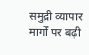समुद्री व्यापार मार्गों पर बढ़ी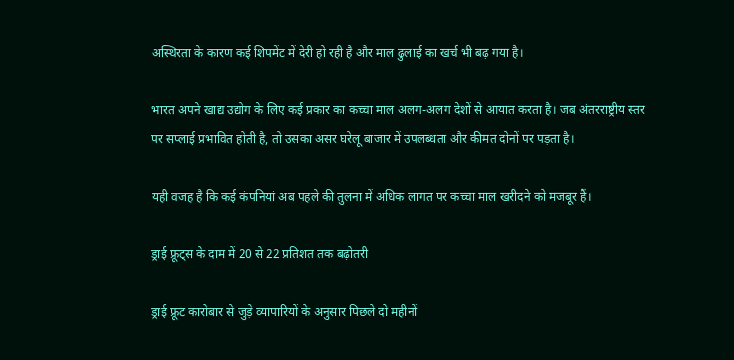अस्थिरता के कारण कई शिपमेंट में देरी हो रही है और माल ढुलाई का खर्च भी बढ़ गया है।

भारत अपने खाद्य उद्योग के लिए कई प्रकार का कच्चा माल अलग-अलग देशों से आयात करता है। जब अंतरराष्ट्रीय स्तर पर सप्लाई प्रभावित होती है, तो उसका असर घरेलू बाजार में उपलब्धता और कीमत दोनों पर पड़ता है।

यही वजह है कि कई कंपनियां अब पहले की तुलना में अधिक लागत पर कच्चा माल खरीदने को मजबूर हैं।

ड्राई फ्रूट्स के दाम में 20 से 22 प्रतिशत तक बढ़ोतरी

ड्राई फ्रूट कारोबार से जुड़े व्यापारियों के अनुसार पिछले दो महीनों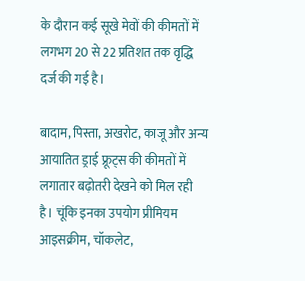के दौरान कई सूखे मेवों की कीमतों में लगभग 20 से 22 प्रतिशत तक वृद्धि दर्ज की गई है।

बादाम, पिस्ता, अखरोट, काजू और अन्य आयातित ड्राई फ्रूट्स की कीमतों में लगातार बढ़ोतरी देखने को मिल रही है। चूंकि इनका उपयोग प्रीमियम आइसक्रीम, चॉकलेट,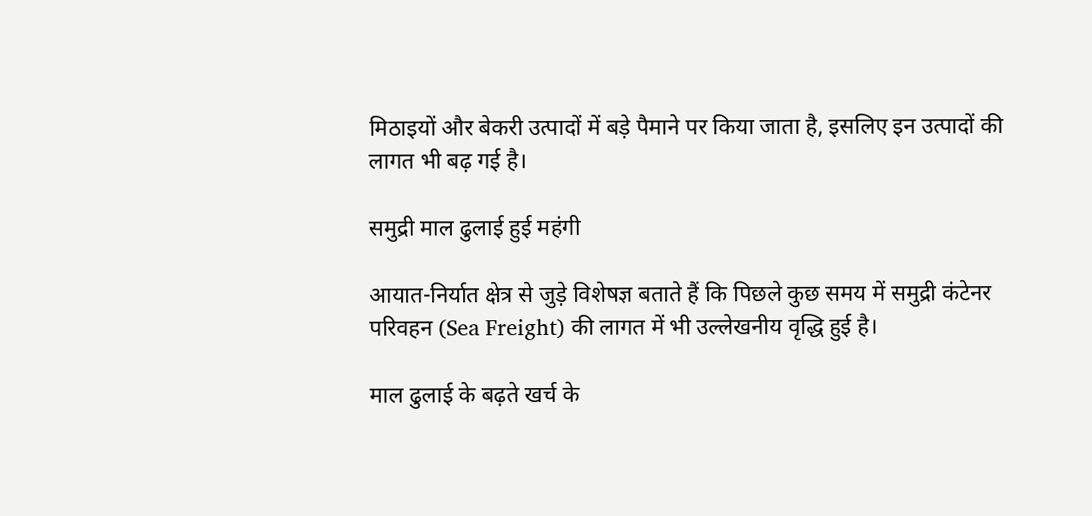मिठाइयों और बेकरी उत्पादों में बड़े पैमाने पर किया जाता है, इसलिए इन उत्पादों की लागत भी बढ़ गई है।

समुद्री माल ढुलाई हुई महंगी

आयात-निर्यात क्षेत्र से जुड़े विशेषज्ञ बताते हैं कि पिछले कुछ समय में समुद्री कंटेनर परिवहन (Sea Freight) की लागत में भी उल्लेखनीय वृद्धि हुई है।

माल ढुलाई के बढ़ते खर्च के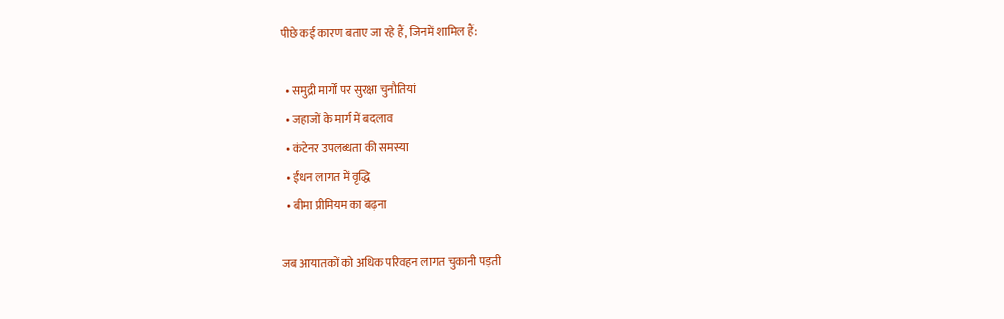पीछे कई कारण बताए जा रहे हैं, जिनमें शामिल हैं:

  • समुद्री मार्गों पर सुरक्षा चुनौतियां
  • जहाजों के मार्ग में बदलाव
  • कंटेनर उपलब्धता की समस्या
  • ईंधन लागत में वृद्धि
  • बीमा प्रीमियम का बढ़ना

जब आयातकों को अधिक परिवहन लागत चुकानी पड़ती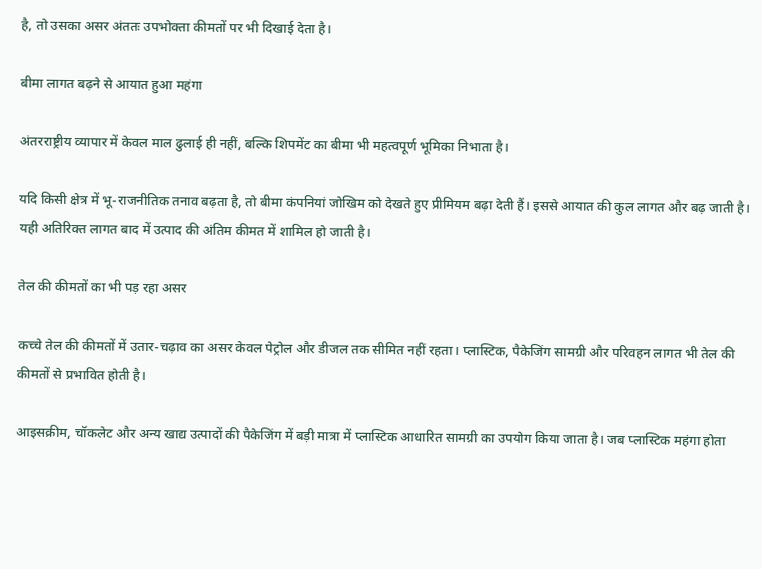है, तो उसका असर अंततः उपभोक्ता कीमतों पर भी दिखाई देता है।

बीमा लागत बढ़ने से आयात हुआ महंगा

अंतरराष्ट्रीय व्यापार में केवल माल ढुलाई ही नहीं, बल्कि शिपमेंट का बीमा भी महत्वपूर्ण भूमिका निभाता है।

यदि किसी क्षेत्र में भू-राजनीतिक तनाव बढ़ता है, तो बीमा कंपनियां जोखिम को देखते हुए प्रीमियम बढ़ा देती हैं। इससे आयात की कुल लागत और बढ़ जाती है। यही अतिरिक्त लागत बाद में उत्पाद की अंतिम कीमत में शामिल हो जाती है।

तेल की कीमतों का भी पड़ रहा असर

कच्चे तेल की कीमतों में उतार-चढ़ाव का असर केवल पेट्रोल और डीजल तक सीमित नहीं रहता। प्लास्टिक, पैकेजिंग सामग्री और परिवहन लागत भी तेल की कीमतों से प्रभावित होती है।

आइसक्रीम, चॉकलेट और अन्य खाद्य उत्पादों की पैकेजिंग में बड़ी मात्रा में प्लास्टिक आधारित सामग्री का उपयोग किया जाता है। जब प्लास्टिक महंगा होता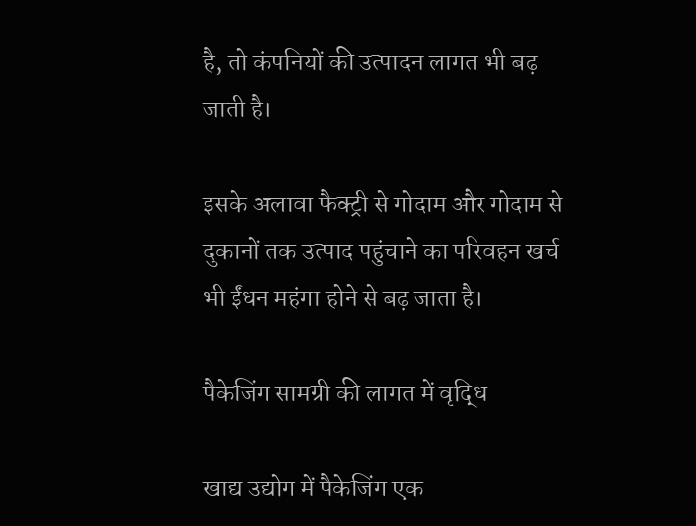है, तो कंपनियों की उत्पादन लागत भी बढ़ जाती है।

इसके अलावा फैक्ट्री से गोदाम और गोदाम से दुकानों तक उत्पाद पहुंचाने का परिवहन खर्च भी ईंधन महंगा होने से बढ़ जाता है।

पैकेजिंग सामग्री की लागत में वृद्धि

खाद्य उद्योग में पैकेजिंग एक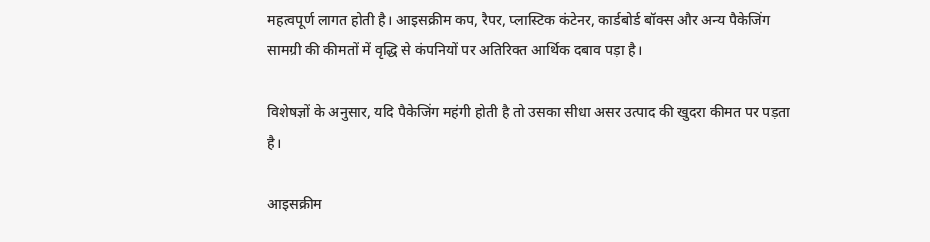महत्वपूर्ण लागत होती है। आइसक्रीम कप, रैपर, प्लास्टिक कंटेनर, कार्डबोर्ड बॉक्स और अन्य पैकेजिंग सामग्री की कीमतों में वृद्धि से कंपनियों पर अतिरिक्त आर्थिक दबाव पड़ा है।

विशेषज्ञों के अनुसार, यदि पैकेजिंग महंगी होती है तो उसका सीधा असर उत्पाद की खुदरा कीमत पर पड़ता है।

आइसक्रीम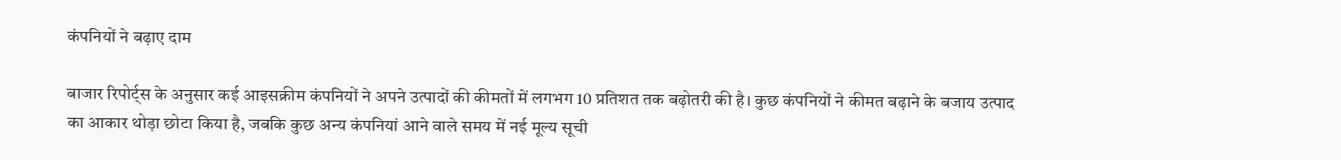कंपनियों ने बढ़ाए दाम

बाजार रिपोर्ट्स के अनुसार कई आइसक्रीम कंपनियों ने अपने उत्पादों की कीमतों में लगभग 10 प्रतिशत तक बढ़ोतरी की है। कुछ कंपनियों ने कीमत बढ़ाने के बजाय उत्पाद का आकार थोड़ा छोटा किया है, जबकि कुछ अन्य कंपनियां आने वाले समय में नई मूल्य सूची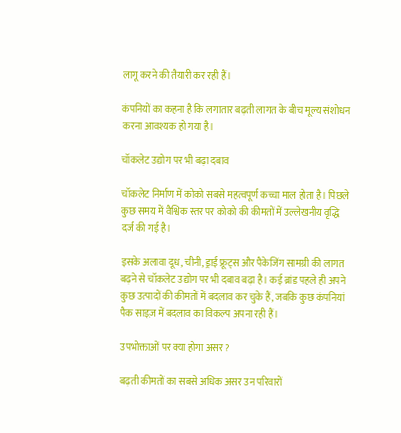लागू करने की तैयारी कर रही हैं।

कंपनियों का कहना है कि लगातार बढ़ती लागत के बीच मूल्य संशोधन करना आवश्यक हो गया है।

चॉकलेट उद्योग पर भी बढ़ा दबाव

चॉकलेट निर्माण में कोको सबसे महत्वपूर्ण कच्चा माल होता है। पिछले कुछ समय में वैश्विक स्तर पर कोको की कीमतों में उल्लेखनीय वृद्धि दर्ज की गई है।

इसके अलावा दूध, चीनी, ड्राई फ्रूट्स और पैकेजिंग सामग्री की लागत बढ़ने से चॉकलेट उद्योग पर भी दबाव बढ़ा है। कई ब्रांड पहले ही अपने कुछ उत्पादों की कीमतों में बदलाव कर चुके हैं, जबकि कुछ कंपनियां पैक साइज़ में बदलाव का विकल्प अपना रही हैं।

उपभोक्ताओं पर क्या होगा असर?

बढ़ती कीमतों का सबसे अधिक असर उन परिवारों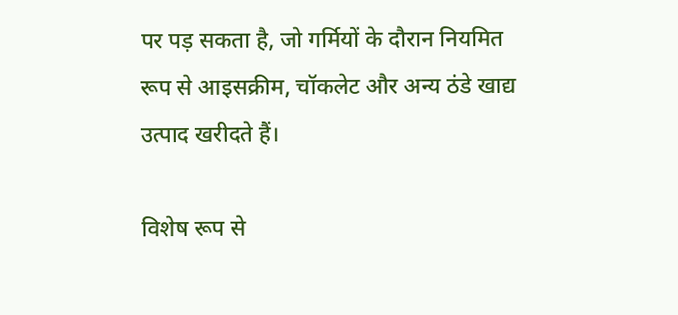पर पड़ सकता है, जो गर्मियों के दौरान नियमित रूप से आइसक्रीम, चॉकलेट और अन्य ठंडे खाद्य उत्पाद खरीदते हैं।

विशेष रूप से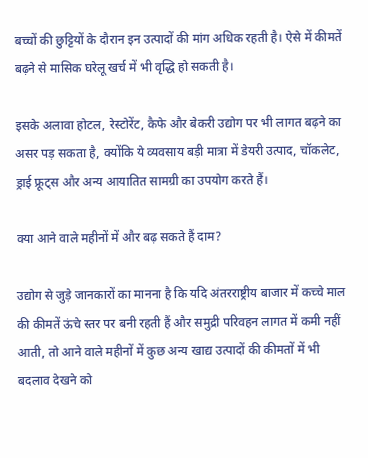बच्चों की छुट्टियों के दौरान इन उत्पादों की मांग अधिक रहती है। ऐसे में कीमतें बढ़ने से मासिक घरेलू खर्च में भी वृद्धि हो सकती है।

इसके अलावा होटल, रेस्टोरेंट, कैफे और बेकरी उद्योग पर भी लागत बढ़ने का असर पड़ सकता है, क्योंकि ये व्यवसाय बड़ी मात्रा में डेयरी उत्पाद, चॉकलेट, ड्राई फ्रूट्स और अन्य आयातित सामग्री का उपयोग करते हैं।

क्या आने वाले महीनों में और बढ़ सकते हैं दाम?

उद्योग से जुड़े जानकारों का मानना है कि यदि अंतरराष्ट्रीय बाजार में कच्चे माल की कीमतें ऊंचे स्तर पर बनी रहती हैं और समुद्री परिवहन लागत में कमी नहीं आती, तो आने वाले महीनों में कुछ अन्य खाद्य उत्पादों की कीमतों में भी बदलाव देखने को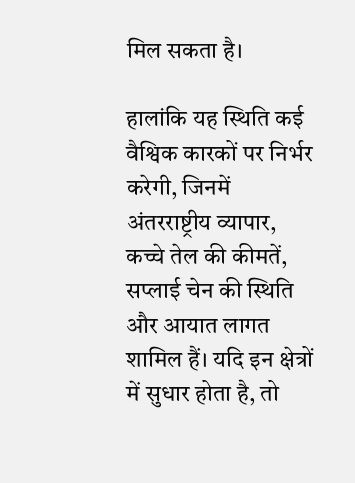मिल सकता है।

हालांकि यह स्थिति कई वैश्विक कारकों पर निर्भर करेगी, जिनमें अंतरराष्ट्रीय व्यापार, कच्चे तेल की कीमतें, सप्लाई चेन की स्थिति और आयात लागत शामिल हैं। यदि इन क्षेत्रों में सुधार होता है, तो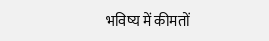भविष्य में कीमतों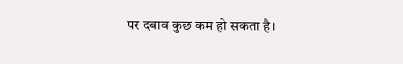पर दबाव कुछ कम हो सकता है।